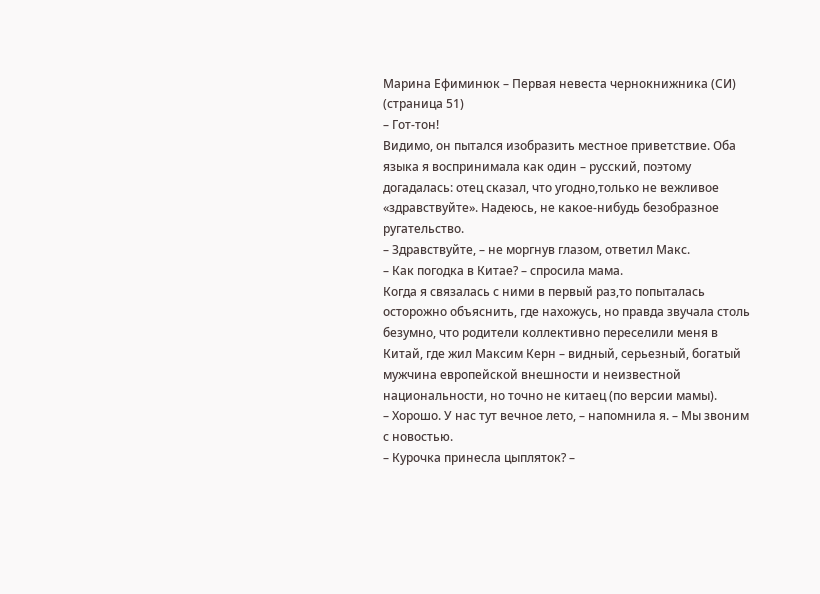Марина Ефиминюк – Первая невеста чернокнижника (СИ) (страница 51)
– Гот-тон!
Видимо, он пытался изобразить местное приветствие. Оба языка я воспринимала как один – русский, поэтому догадалась: отец сказал, что угодно,только не вежливое «здравствуйте». Надеюсь, не какое-нибудь безобразное ругательство.
– Здравствуйте, – не моргнув глазом, ответил Макс.
– Как погодка в Китае? – спросила мама.
Когда я связалась с ними в первый раз,то попыталась осторожно объяснить, где нахожусь, но правда звучала столь безумно, что родители коллективно переселили меня в Китай, где жил Максим Керн – видный, серьезный, богатый мужчина европейской внешности и неизвестной национальности, но точно не китаец (по версии мамы).
– Хорошо. У нас тут вечное лето, – напомнила я. – Мы звоним с новостью.
– Курочка принесла цыпляток? –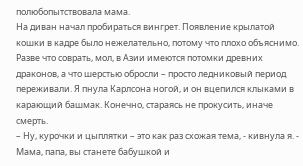полюбопытствовала мама.
На диван начал пробираться вингрет. Появление крылатой кошки в кадре было нежелательно, потому что плохо объяснимо. Разве что соврать, мол, в Азии имеются потомки древних драконов, а что шерстью обросли – просто ледниковый период переживали. Я пнула Карлсона ногой, и он вцепился клыками в карающий башмак. Конечно, стараясь не прокусить, иначе смерть.
– Ну, курочки и цыплятки – это как раз схожая тема, - кивнула я. - Мама, папа, вы станете бабушкой и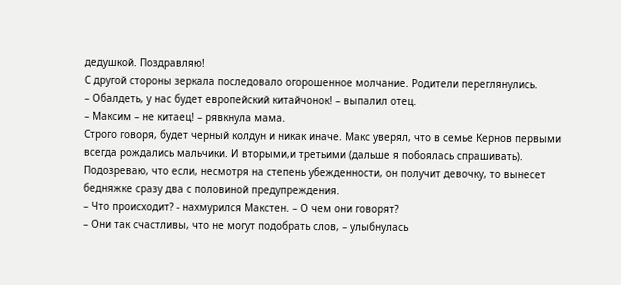дедушкой. Поздравляю!
С другой стороны зеркала последовало огорошенное молчание. Родители переглянулись.
– Обалдеть, у нас будет европейский китайчонок! – выпалил отец.
– Максим – не китаец! – рявкнула мама.
Строго говоря, будет черный колдун и никак иначе. Макс уверял, что в семье Кернов первыми всегда рождались мальчики. И вторыми,и третьими (дальше я побоялась спрашивать). Подозреваю, что если, несмотря на степень убежденности, он получит девочку, то вынесет бедняжке сразу два с половиной предупреждения.
– Что происходит? - нахмурился Макстен. – О чем они говорят?
– Они так счастливы, что не могут подобрать слов, – улыбнулась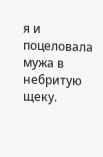я и поцеловала мужа в небритую щеку.